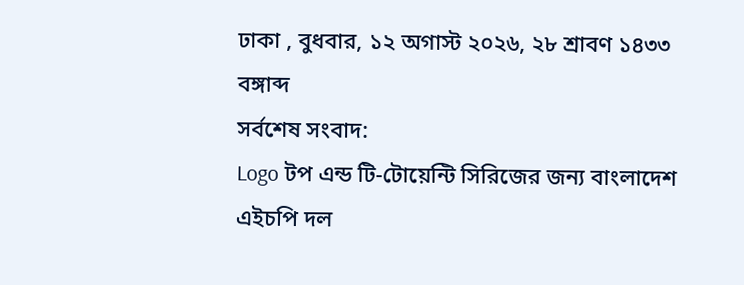ঢাকা , বুধবার, ১২ অগাস্ট ২০২৬, ২৮ শ্রাবণ ১৪৩৩ বঙ্গাব্দ
সর্বশেষ সংবাদ:
Logo টপ এন্ড টি-টোয়েন্টি সিরিজের জন্য বাংলাদেশ এইচপি দল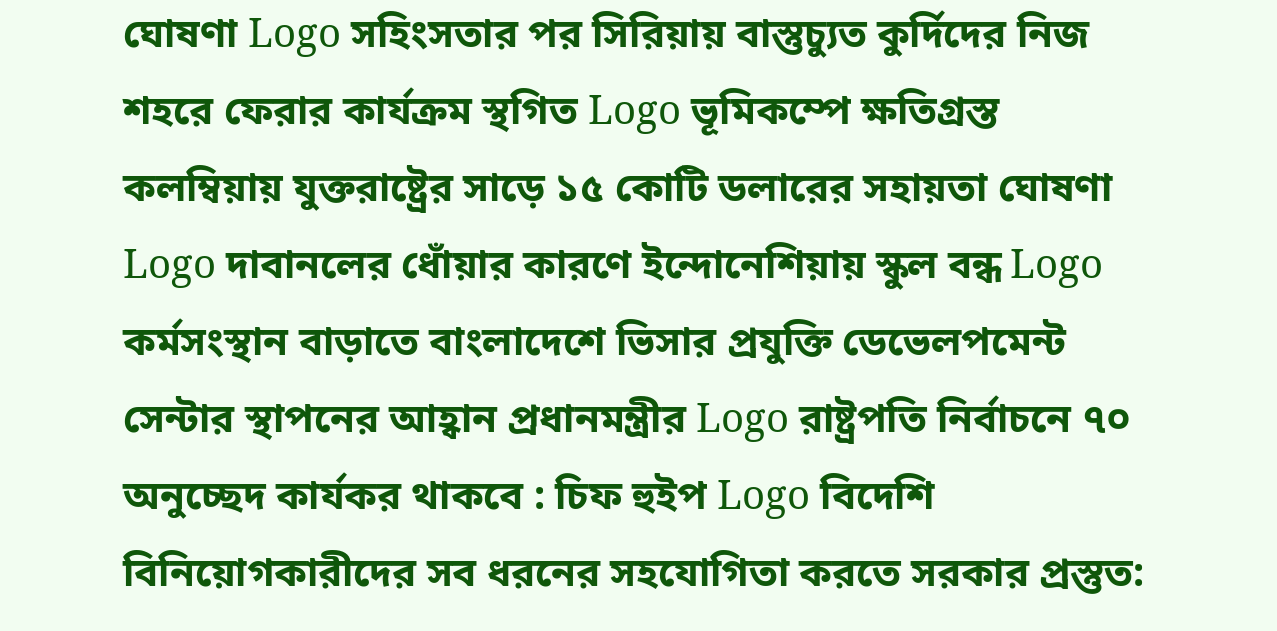ঘোষণা Logo সহিংসতার পর সিরিয়ায় বাস্তুচ্যুত কুর্দিদের নিজ শহরে ফেরার কার্যক্রম স্থগিত Logo ভূমিকম্পে ক্ষতিগ্রস্ত কলম্বিয়ায় যুক্তরাষ্ট্রের সাড়ে ১৫ কোটি ডলারের সহায়তা ঘোষণা Logo দাবানলের ধোঁয়ার কারণে ইন্দোনেশিয়ায় স্কুল বন্ধ Logo কর্মসংস্থান বাড়াতে বাংলাদেশে ভিসার প্রযুক্তি ডেভেলপমেন্ট সেন্টার স্থাপনের আহ্বান প্রধানমন্ত্রীর Logo রাষ্ট্রপতি নির্বাচনে ৭০ অনুচ্ছেদ কার্যকর থাকবে : চিফ হুইপ Logo বিদেশি বিনিয়োগকারীদের সব ধরনের সহযোগিতা করতে সরকার প্রস্তুত: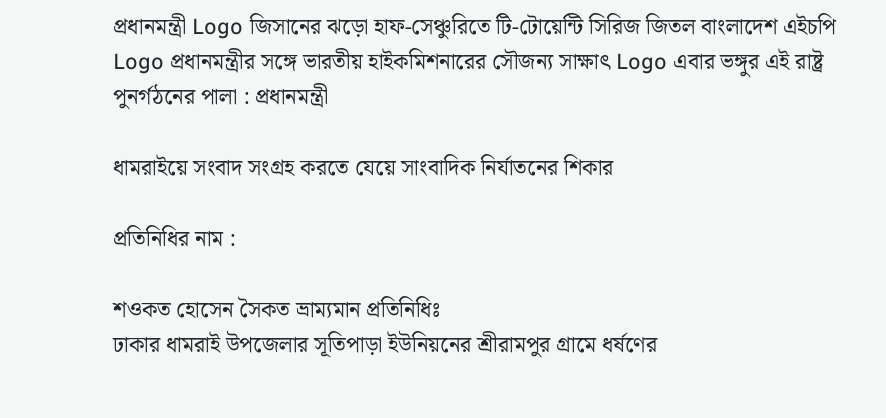প্রধানমন্ত্রী Logo জিসানের ঝড়ো হাফ-সেঞ্চুরিতে টি-টোয়েন্টি সিরিজ জিতল বাংলাদেশ এইচপি Logo প্রধানমন্ত্রীর সঙ্গে ভারতীয় হাইকমিশনারের সৌজন্য সাক্ষাৎ Logo এবার ভঙ্গুর এই রাষ্ট্র পুনর্গঠনের পালা : প্রধানমন্ত্রী

ধামরাইয়ে সংবাদ সংগ্রহ করতে যেয়ে সাংবাদিক নির্যাতনের শিকার

প্রতিনিধির নাম :

শওকত হোসেন সৈকত ভ্রাম্যমান প্রতিনিধিঃ
ঢাকার ধামরাই উপজেলার সূতিপাড়া ইউনিয়নের শ্রীরামপুর গ্রামে ধর্ষণের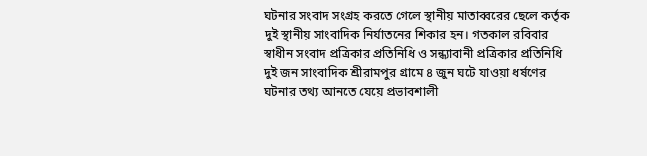ঘটনার সংবাদ সংগ্রহ করতে গেলে স্থানীয় মাতাব্বরের ছেলে কর্তৃক দুই স্থানীয় সাংবাদিক নির্যাতনের শিকার হন। গতকাল রবিবার স্বাধীন সংবাদ প্রত্রিকার প্রতিনিধি ও সন্ধ্যাবানী প্রত্রিকার প্রতিনিধি দুই জন সাংবাদিক শ্রীরামপুর গ্রামে ৪ জুন ঘটে যাওয়া ধর্ষণের ঘটনার তথ্য আনতে যেয়ে প্রভাবশালী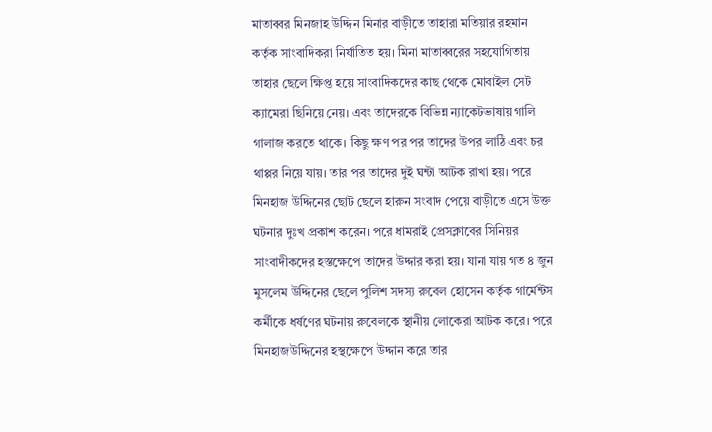মাতাব্বর মিনজাহ উদ্দিন মিনার বাড়ীতে তাহারা মতিয়ার রহমান কর্তৃক সাংবাদিকরা নির্যাতিত হয়। মিনা মাতাব্বরের সহযোগিতায় তাহার ছেলে ক্ষিপ্ত হয়ে সাংবাদিকদের কাছ থেকে মোবাইল সেট ক্যামেরা ছিনিয়ে নেয়। এবং তাদেরকে বিভিন্ন ন্যাকেটভাষায় গালি গালাজ করতে থাকে। কিছু ক্ষণ পর পর তাদের উপর লাঠি এবং চর থাপ্পর নিয়ে যায়। তার পর তাদের দুই ঘন্টা আটক রাখা হয়। পরে মিনহাজ উদ্দিনের ছোট ছেলে হারুন সংবাদ পেয়ে বাড়ীতে এসে উক্ত ঘটনার দুঃখ প্রকাশ করেন। পরে ধামরাই প্রেসক্লাবের সিনিয়র সাংবাদীকদের হস্তক্ষেপে তাদের উদ্দার করা হয়। যানা যায় গত ৪ জুন মুসলেম উদ্দিনের ছেলে পুলিশ সদস্য রুবেল হোসেন কর্তৃক গার্মেন্টস কর্মীকে ধর্ষণের ঘটনায় রুবেলকে স্থানীয় লোকেরা আটক করে। পরে মিনহাজউদ্দিনের হস্থক্ষেপে উদ্দান করে তার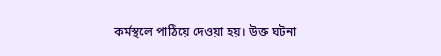কর্মস্থলে পাঠিয়ে দেওয়া হয়। উক্ত ঘটনা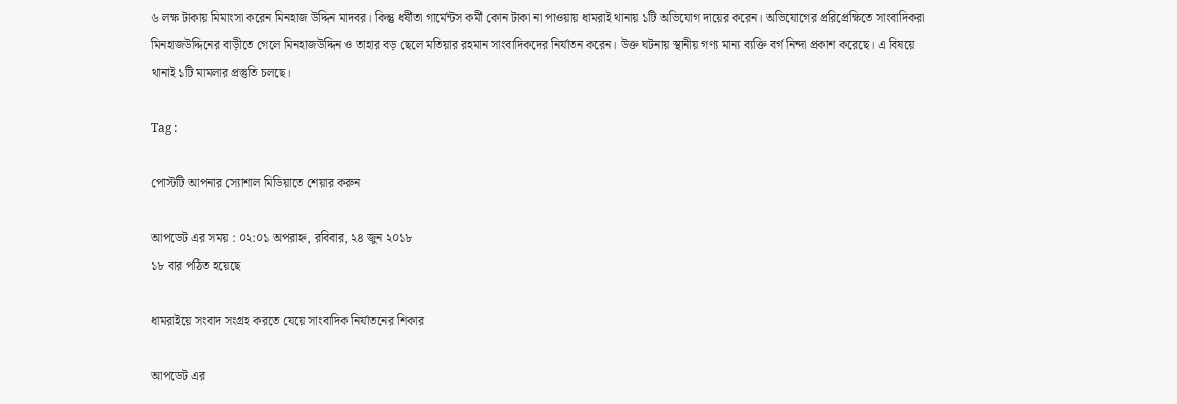৬ লক্ষ টাকায় মিমাংসা করেন মিনহাজ উদ্দিন মাদবর। কিন্তু ধর্ষীতা গার্মেন্টস কর্মী কোন টাকা না পাওয়ায় ধামরাই থানায় ১টি অভিযোগ দায়ের করেন। অভিযোগের প্ররিপ্রেক্ষিতে সাংবাদিকরা মিনহাজউদ্দিনের বাড়ীতে গেলে মিনহাজউদ্দিন ও তাহার বড় ছেলে মতিয়ার রহমান সাংবাদিকদের নির্যাতন করেন। উক্ত ঘটনায় স্থানীয় গণ্য মান্য ব্যক্তি বর্গ নিন্দা প্রকাশ করেছে। এ বিষয়ে থানাই ১টি মামলার প্রস্তুতি চলছে।

Tag :

পোস্টটি আপনার স্যোশাল মিডিয়াতে শেয়ার করুন

আপডেট এর সময় : ০২:০১ অপরাহ্ন, রবিবার, ২৪ জুন ২০১৮
১৮ বার পঠিত হয়েছে

ধামরাইয়ে সংবাদ সংগ্রহ করতে যেয়ে সাংবাদিক নির্যাতনের শিকার

আপডেট এর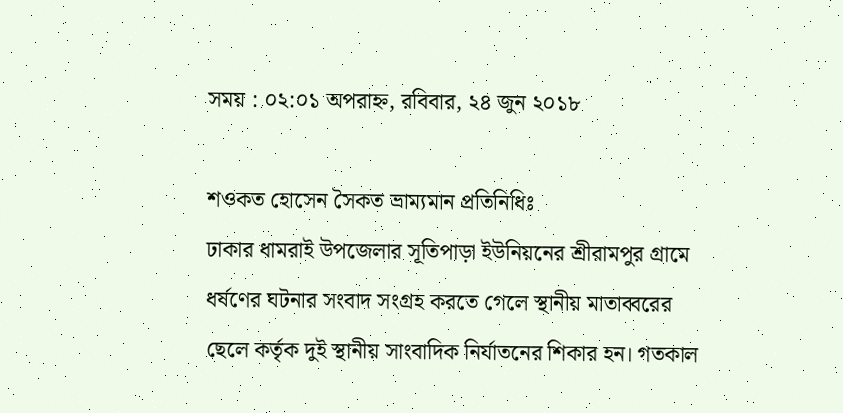সময় : ০২:০১ অপরাহ্ন, রবিবার, ২৪ জুন ২০১৮

শওকত হোসেন সৈকত ভ্রাম্যমান প্রতিনিধিঃ
ঢাকার ধামরাই উপজেলার সূতিপাড়া ইউনিয়নের শ্রীরামপুর গ্রামে ধর্ষণের ঘটনার সংবাদ সংগ্রহ করতে গেলে স্থানীয় মাতাব্বরের ছেলে কর্তৃক দুই স্থানীয় সাংবাদিক নির্যাতনের শিকার হন। গতকাল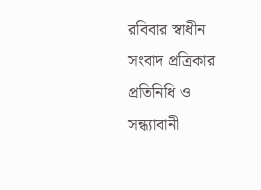রবিবার স্বাধীন সংবাদ প্রত্রিকার প্রতিনিধি ও সন্ধ্যাবানী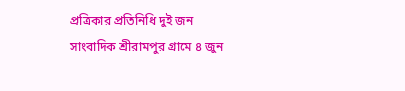প্রত্রিকার প্রতিনিধি দুই জন সাংবাদিক শ্রীরামপুর গ্রামে ৪ জুন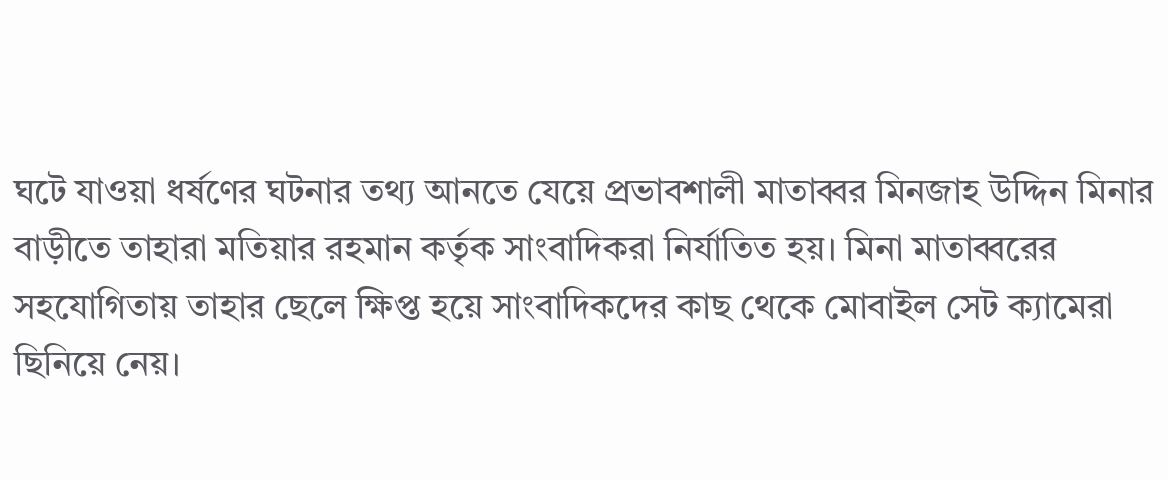ঘটে যাওয়া ধর্ষণের ঘটনার তথ্য আনতে যেয়ে প্রভাবশালী মাতাব্বর মিনজাহ উদ্দিন মিনার বাড়ীতে তাহারা মতিয়ার রহমান কর্তৃক সাংবাদিকরা নির্যাতিত হয়। মিনা মাতাব্বরের সহযোগিতায় তাহার ছেলে ক্ষিপ্ত হয়ে সাংবাদিকদের কাছ থেকে মোবাইল সেট ক্যামেরা ছিনিয়ে নেয়।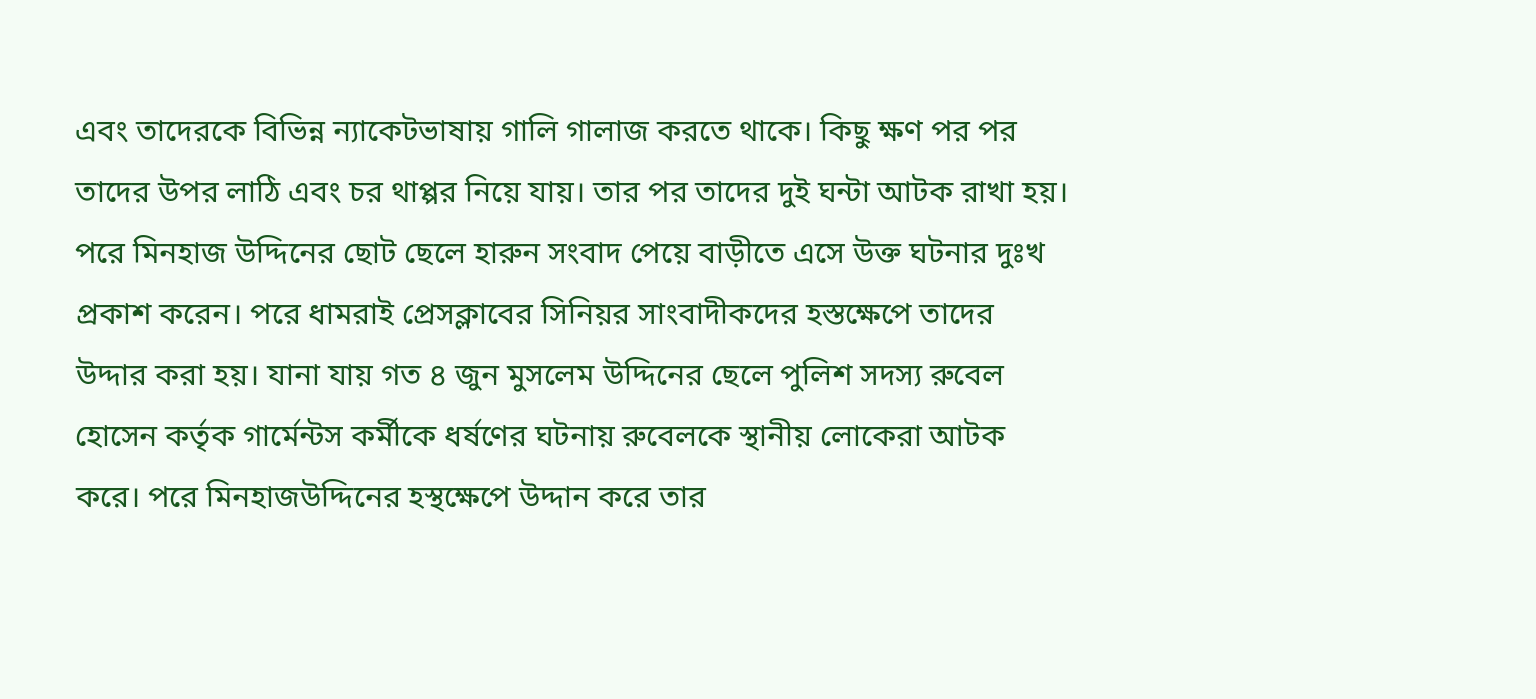এবং তাদেরকে বিভিন্ন ন্যাকেটভাষায় গালি গালাজ করতে থাকে। কিছু ক্ষণ পর পর তাদের উপর লাঠি এবং চর থাপ্পর নিয়ে যায়। তার পর তাদের দুই ঘন্টা আটক রাখা হয়। পরে মিনহাজ উদ্দিনের ছোট ছেলে হারুন সংবাদ পেয়ে বাড়ীতে এসে উক্ত ঘটনার দুঃখ প্রকাশ করেন। পরে ধামরাই প্রেসক্লাবের সিনিয়র সাংবাদীকদের হস্তক্ষেপে তাদের উদ্দার করা হয়। যানা যায় গত ৪ জুন মুসলেম উদ্দিনের ছেলে পুলিশ সদস্য রুবেল হোসেন কর্তৃক গার্মেন্টস কর্মীকে ধর্ষণের ঘটনায় রুবেলকে স্থানীয় লোকেরা আটক করে। পরে মিনহাজউদ্দিনের হস্থক্ষেপে উদ্দান করে তার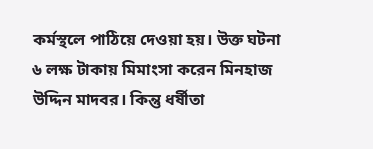কর্মস্থলে পাঠিয়ে দেওয়া হয়। উক্ত ঘটনা ৬ লক্ষ টাকায় মিমাংসা করেন মিনহাজ উদ্দিন মাদবর। কিন্তু ধর্ষীতা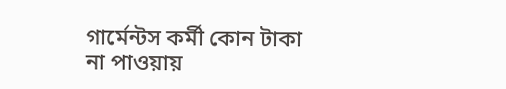গার্মেন্টস কর্মী কোন টাকা না পাওয়ায়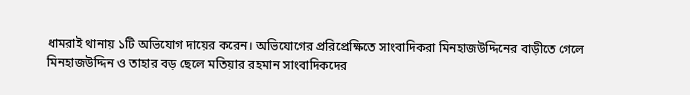ধামরাই থানায় ১টি অভিযোগ দায়ের করেন। অভিযোগের প্ররিপ্রেক্ষিতে সাংবাদিকরা মিনহাজউদ্দিনের বাড়ীতে গেলে মিনহাজউদ্দিন ও তাহার বড় ছেলে মতিয়ার রহমান সাংবাদিকদের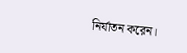নির্যাতন করেন।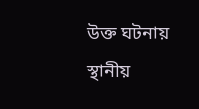উক্ত ঘটনায় স্থানীয়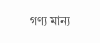গণ্য মান্য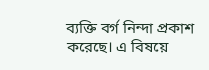ব্যক্তি বর্গ নিন্দা প্রকাশ করেছে। এ বিষয়ে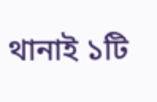থানাই ১টি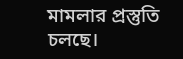মামলার প্রস্তুতি চলছে।